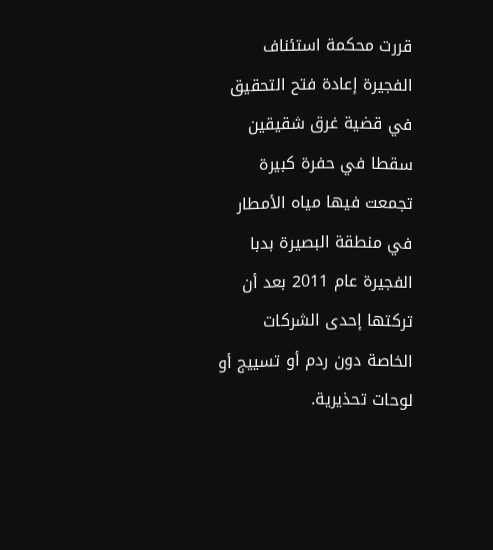قررت محكمة استئناف الفجيرة إعادة فتح التحقيق في قضية غرق شقيقين سقطا في حفرة كبيرة تجمعت فيها مياه الأمطار في منطقة البصيرة بدبا الفجيرة عام 2011 بعد أن تركتها إحدى الشركات الخاصة دون ردم أو تسييج أو لوحات تحذيرية.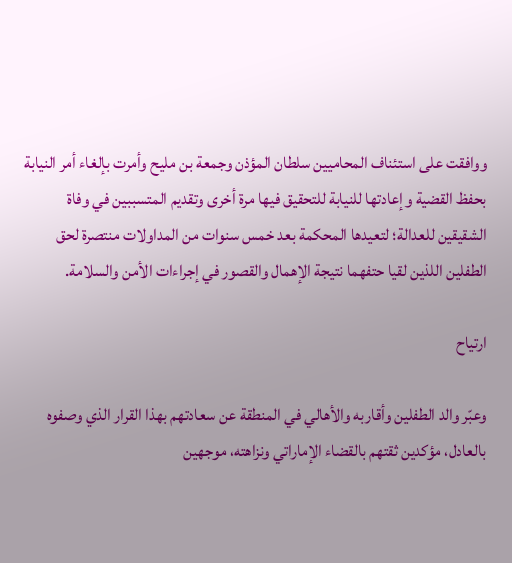ووافقت على استئناف المحاميين سلطان المؤذن وجمعة بن مليح وأمرت بإلغاء أمر النيابة بحفظ القضية وإعادتها للنيابة للتحقيق فيها مرة أخرى وتقديم المتسببين في وفاة الشقيقين للعدالة؛ لتعيدها المحكمة بعد خمس سنوات من المداولات منتصرة لحق الطفلين اللذين لقيا حتفهما نتيجة الإهمال والقصور في إجراءات الأمن والسلامة.

ارتياح

وعبّر والد الطفلين وأقاربه والأهالي في المنطقة عن سعادتهم بهذا القرار الذي وصفوه بالعادل، مؤكدين ثقتهم بالقضاء الإماراتي ونزاهته، موجهين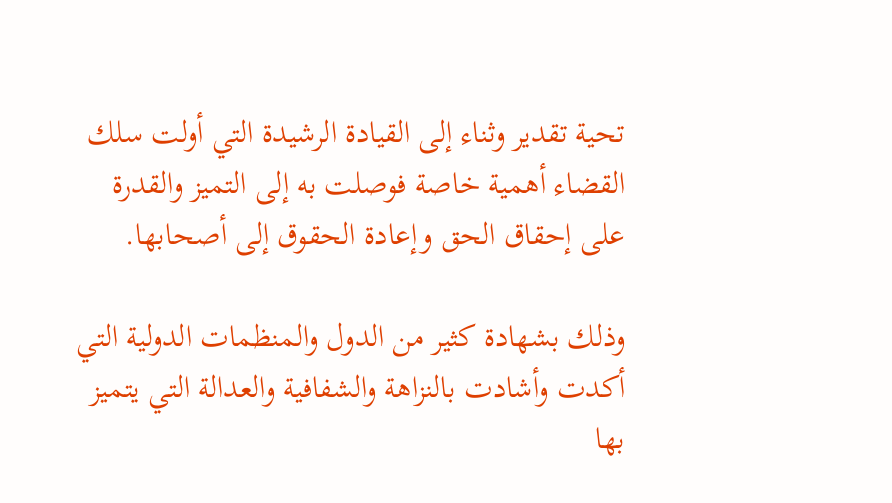تحية تقدير وثناء إلى القيادة الرشيدة التي أولت سلك القضاء أهمية خاصة فوصلت به إلى التميز والقدرة على إحقاق الحق وإعادة الحقوق إلى أصحابها.

وذلك بشهادة كثير من الدول والمنظمات الدولية التي أكدت وأشادت بالنزاهة والشفافية والعدالة التي يتميز بها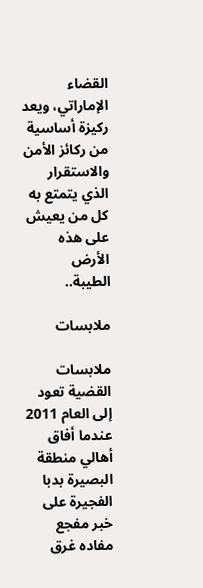القضاء الإماراتي، ويعد ركيزة أساسية من ركائز الأمن والاستقرار الذي يتمتع به كل من يعيش على هذه الأرض الطيبة..

ملابسات

ملابسات القضية تعود إلى العام 2011 عندما أفاق أهالي منطقة البصيرة بدبا الفجيرة على خبر مفجع مفاده غرق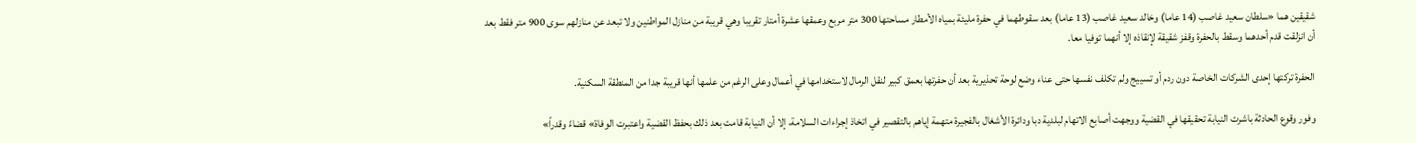شقيقين هما «سلطان سعيد غاصب (14 عاما) وخالد سعيد غاصب (13 عاما) بعد سقوطهما في حفرة مليئة بمياه الأمطار مساحتها 300 متر مربع وعمقها عشرة أمتار تقريبا وهي قريبة من منازل المواطنين ولا تبعد عن منازلهم سوى 900 متر فقط بعد أن انزلقت قدم أحدهما وسقط بالحفرة وقفز شقيقة لإنقاذه إلا أنهما توفيا معا.

الحفرة تركتها إحدى الشركات الخاصة دون ردم أو تسييج ولم تكلف نفسها حتى عناء وضع لوحة تحذيرية بعد أن حفرتها بعمق كبير لنقل الرمال لاستخدامها في أعمال وعلى الرغم من علمها أنها قريبة جدا من المنطقة السكنية.

وفور وقوع الحادثة باشرت النيابة تحقيقها في القضية ووجهت أصابع الاتهام لبلدية دبا ودائرة الأشغال بالفجيرة متهمة إياهم بالتقصير في اتخاذ إجراءات السلامة، إلا أن النيابة قامت بعد ذلك بحفظ القضية واعتبرت الوفاة» قضاءً وقدراً»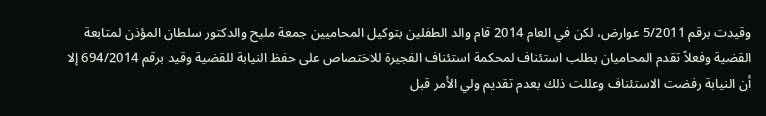وقيدت برقم 5/2011 عوارض، لكن في العام 2014 قام والد الطفلين بتوكيل المحاميين جمعة مليح والدكتور سلطان المؤذن لمتابعة القضية وفعلاً تقدم المحاميان بطلب استئناف لمحكمة استئناف الفجيرة للاختصاص على حفظ النيابة للقضية وقيد برقم 694/2014 إلا أن النيابة رفضت الاستئناف وعللت ذلك بعدم تقديم ولي الأمر قبل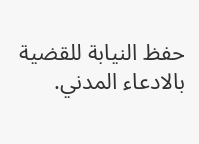حفظ النيابة للقضية بالادعاء المدني.